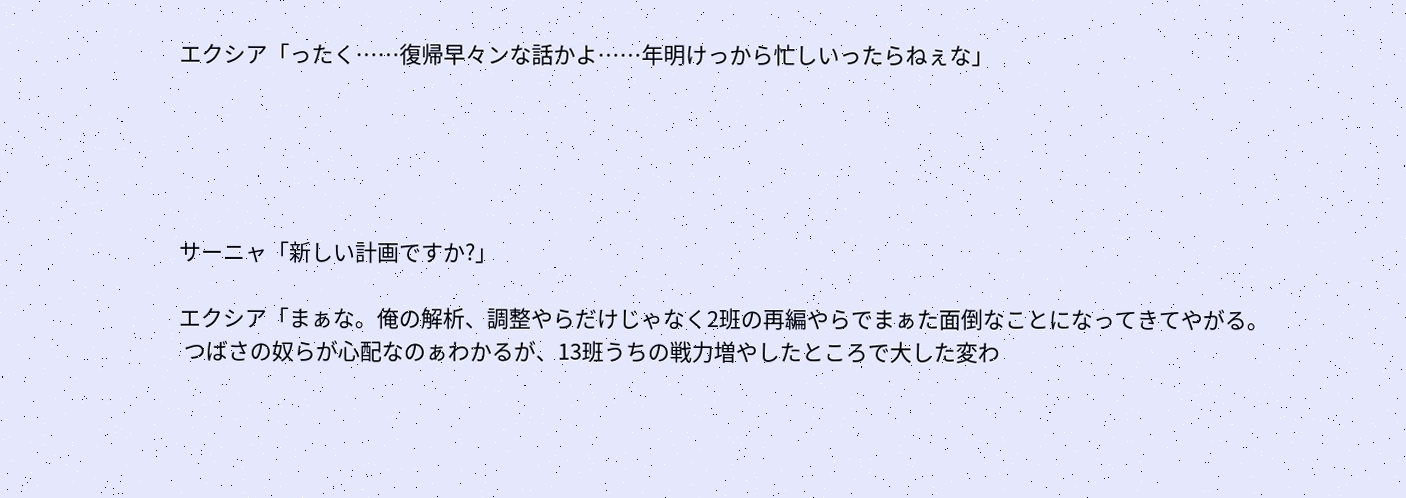エクシア「ったく……復帰早々ンな話かよ……年明けっから忙しいったらねぇな」





サーニャ「新しい計画ですか?」

エクシア「まぁな。俺の解析、調整やらだけじゃなく2班の再編やらでまぁた面倒なことになってきてやがる。
 つばさの奴らが心配なのぁわかるが、13班うちの戦力増やしたところで大した変わ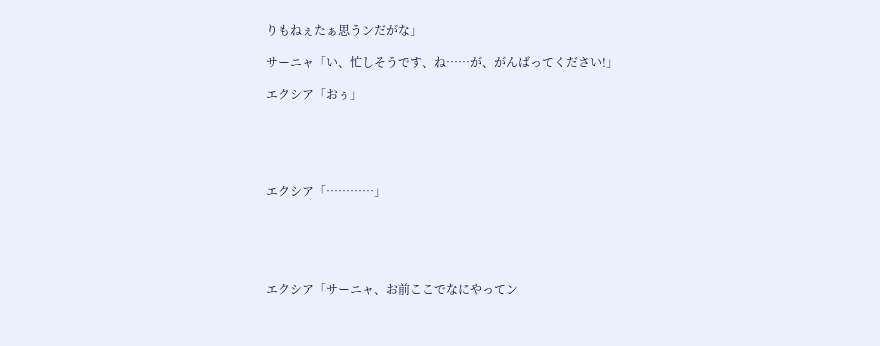りもねぇたぁ思うンだがな」

サーニャ「い、忙しそうです、ね……が、がんばってください!」

エクシア「おぅ」





エクシア「…………」





エクシア「サーニャ、お前ここでなにやってン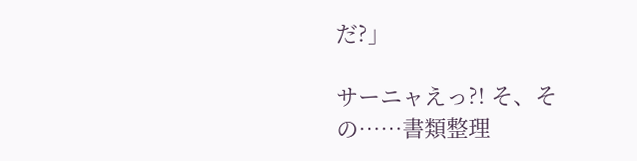だ?」

サーニャえっ?! そ、その……書類整理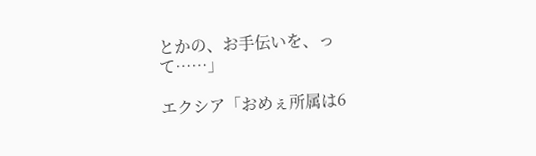とかの、お手伝いを、って……」

エクシア「おめぇ所属は6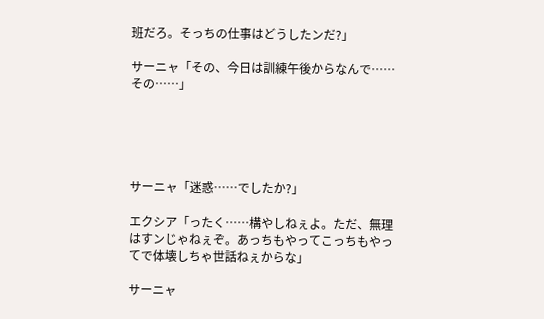班だろ。そっちの仕事はどうしたンだ?」

サーニャ「その、今日は訓練午後からなんで……その……」





サーニャ「迷惑……でしたか?」

エクシア「ったく……構やしねぇよ。ただ、無理はすンじゃねぇぞ。あっちもやってこっちもやってで体壊しちゃ世話ねぇからな」

サーニャ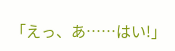「えっ、あ……はい!」